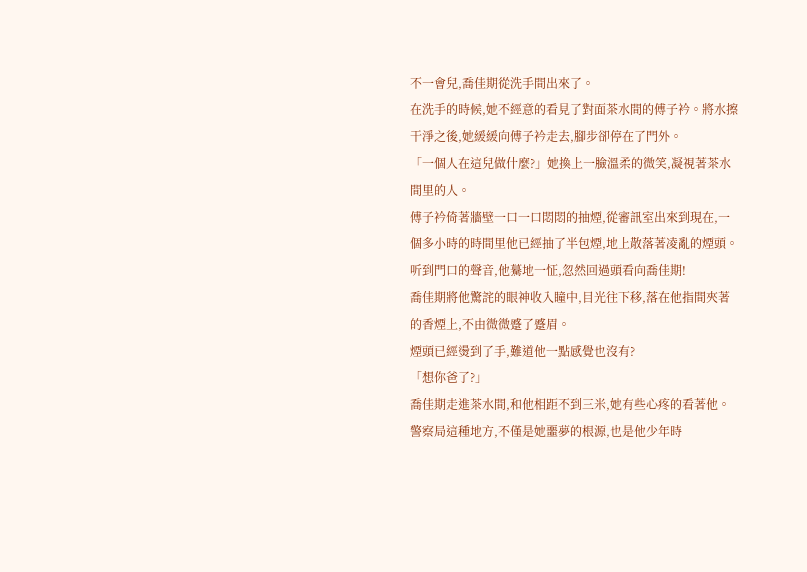不一會兒,喬佳期從洗手間出來了。
在洗手的時候,她不經意的看見了對面茶水間的傅子衿。將水擦干淨之後,她緩緩向傅子衿走去,腳步卻停在了門外。
「一個人在這兒做什麼?」她換上一臉溫柔的微笑,凝視著茶水間里的人。
傅子衿倚著牆壁一口一口悶悶的抽煙,從審訊室出來到現在,一個多小時的時間里他已經抽了半包煙,地上散落著凌亂的煙頭。
听到門口的聲音,他驀地一怔,忽然回過頭看向喬佳期!
喬佳期將他驚詫的眼神收入瞳中,目光往下移,落在他指間夾著的香煙上,不由微微蹙了蹙眉。
煙頭已經燙到了手,難道他一點感覺也沒有?
「想你爸了?」
喬佳期走進茶水間,和他相距不到三米,她有些心疼的看著他。警察局這種地方,不僅是她噩夢的根源,也是他少年時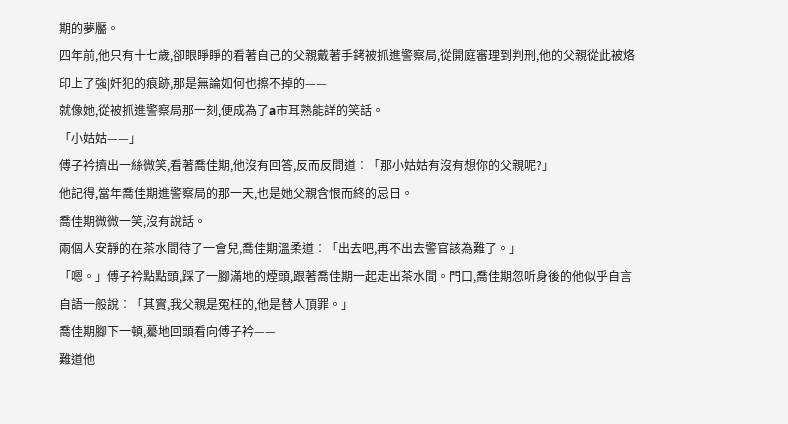期的夢靨。
四年前,他只有十七歲,卻眼睜睜的看著自己的父親戴著手銬被抓進警察局,從開庭審理到判刑,他的父親從此被烙印上了強|奸犯的痕跡,那是無論如何也擦不掉的——
就像她,從被抓進警察局那一刻,便成為了a市耳熟能詳的笑話。
「小姑姑——」
傅子衿擠出一絲微笑,看著喬佳期,他沒有回答,反而反問道︰「那小姑姑有沒有想你的父親呢?」
他記得,當年喬佳期進警察局的那一天,也是她父親含恨而終的忌日。
喬佳期微微一笑,沒有說話。
兩個人安靜的在茶水間待了一會兒,喬佳期溫柔道︰「出去吧,再不出去警官該為難了。」
「嗯。」傅子衿點點頭,踩了一腳滿地的煙頭,跟著喬佳期一起走出茶水間。門口,喬佳期忽听身後的他似乎自言自語一般說︰「其實,我父親是冤枉的,他是替人頂罪。」
喬佳期腳下一頓,驀地回頭看向傅子衿——
難道他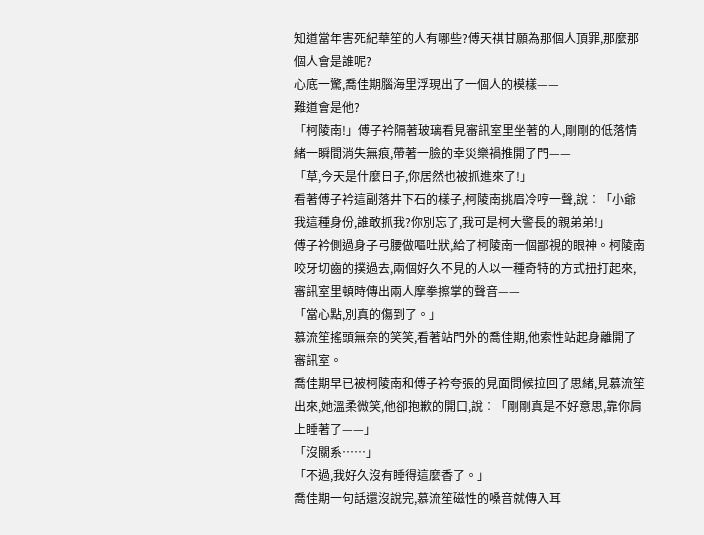知道當年害死紀華笙的人有哪些?傅天祺甘願為那個人頂罪,那麼那個人會是誰呢?
心底一驚,喬佳期腦海里浮現出了一個人的模樣——
難道會是他?
「柯陵南!」傅子衿隔著玻璃看見審訊室里坐著的人,剛剛的低落情緒一瞬間消失無痕,帶著一臉的幸災樂禍推開了門——
「草,今天是什麼日子,你居然也被抓進來了!」
看著傅子衿這副落井下石的樣子,柯陵南挑眉冷哼一聲,說︰「小爺我這種身份,誰敢抓我?你別忘了,我可是柯大警長的親弟弟!」
傅子衿側過身子弓腰做嘔吐狀,給了柯陵南一個鄙視的眼神。柯陵南咬牙切齒的撲過去,兩個好久不見的人以一種奇特的方式扭打起來,審訊室里頓時傳出兩人摩拳擦掌的聲音——
「當心點,別真的傷到了。」
慕流笙搖頭無奈的笑笑,看著站門外的喬佳期,他索性站起身離開了審訊室。
喬佳期早已被柯陵南和傅子衿夸張的見面問候拉回了思緒,見慕流笙出來,她溫柔微笑,他卻抱歉的開口,說︰「剛剛真是不好意思,靠你肩上睡著了——」
「沒關系……」
「不過,我好久沒有睡得這麼香了。」
喬佳期一句話還沒說完,慕流笙磁性的嗓音就傳入耳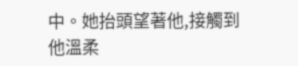中。她抬頭望著他,接觸到他溫柔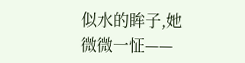似水的眸子,她微微一怔——